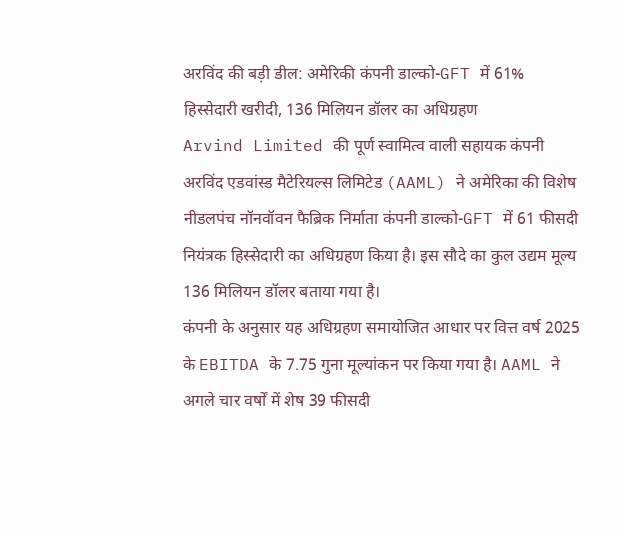अरविंद की बड़ी डील: अमेरिकी कंपनी डाल्को-GFT में 61% हिस्सेदारी खरीदी, 136 मिलियन डॉलर का अधिग्रहण
Arvind Limited की पूर्ण स्वामित्व वाली सहायक कंपनी अरविंद एडवांस्ड मैटेरियल्स लिमिटेड (AAML) ने अमेरिका की विशेष नीडलपंच नॉनवॉवन फैब्रिक निर्माता कंपनी डाल्को-GFT में 61 फीसदी नियंत्रक हिस्सेदारी का अधिग्रहण किया है। इस सौदे का कुल उद्यम मूल्य 136 मिलियन डॉलर बताया गया है।
कंपनी के अनुसार यह अधिग्रहण समायोजित आधार पर वित्त वर्ष 2025 के EBITDA के 7.75 गुना मूल्यांकन पर किया गया है। AAML ने अगले चार वर्षों में शेष 39 फीसदी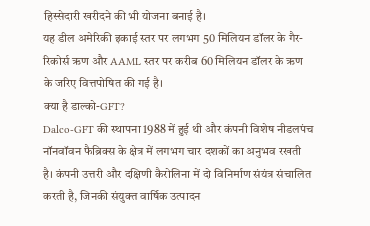हिस्सेदारी खरीदने की भी योजना बनाई है।
यह डील अमेरिकी इकाई स्तर पर लगभग 50 मिलियन डॉलर के गैर-रिकोर्स ऋण और AAML स्तर पर करीब 60 मिलियन डॉलर के ऋण के जरिए वित्तपोषित की गई है।
क्या है डाल्को-GFT?
Dalco-GFT की स्थापना 1988 में हुई थी और कंपनी विशेष नीडलपंच नॉनवॉवन फैब्रिक्स के क्षेत्र में लगभग चार दशकों का अनुभव रखती है। कंपनी उत्तरी और दक्षिणी कैरोलिना में दो विनिर्माण संयंत्र संचालित करती है, जिनकी संयुक्त वार्षिक उत्पादन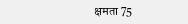क्षमता 75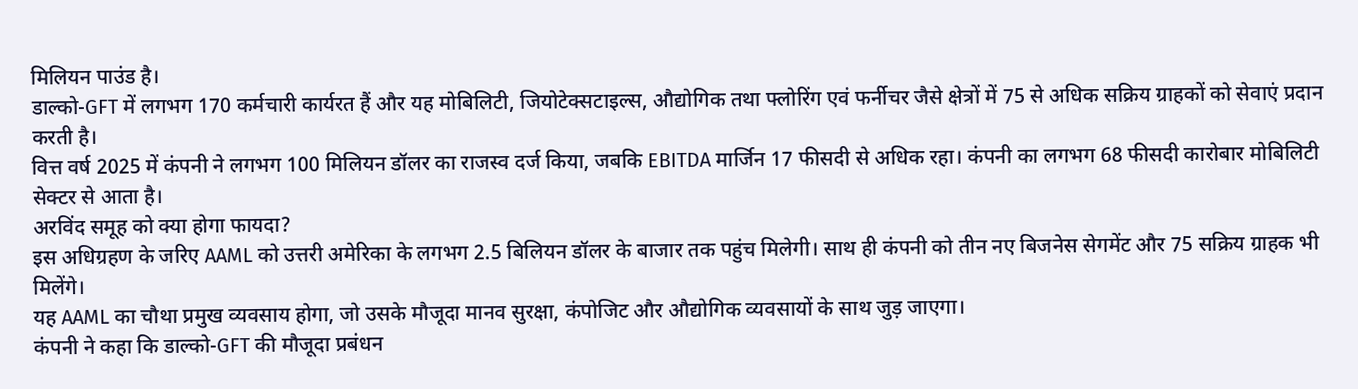मिलियन पाउंड है।
डाल्को-GFT में लगभग 170 कर्मचारी कार्यरत हैं और यह मोबिलिटी, जियोटेक्सटाइल्स, औद्योगिक तथा फ्लोरिंग एवं फर्नीचर जैसे क्षेत्रों में 75 से अधिक सक्रिय ग्राहकों को सेवाएं प्रदान करती है।
वित्त वर्ष 2025 में कंपनी ने लगभग 100 मिलियन डॉलर का राजस्व दर्ज किया, जबकि EBITDA मार्जिन 17 फीसदी से अधिक रहा। कंपनी का लगभग 68 फीसदी कारोबार मोबिलिटी सेक्टर से आता है।
अरविंद समूह को क्या होगा फायदा?
इस अधिग्रहण के जरिए AAML को उत्तरी अमेरिका के लगभग 2.5 बिलियन डॉलर के बाजार तक पहुंच मिलेगी। साथ ही कंपनी को तीन नए बिजनेस सेगमेंट और 75 सक्रिय ग्राहक भी मिलेंगे।
यह AAML का चौथा प्रमुख व्यवसाय होगा, जो उसके मौजूदा मानव सुरक्षा, कंपोजिट और औद्योगिक व्यवसायों के साथ जुड़ जाएगा।
कंपनी ने कहा कि डाल्को-GFT की मौजूदा प्रबंधन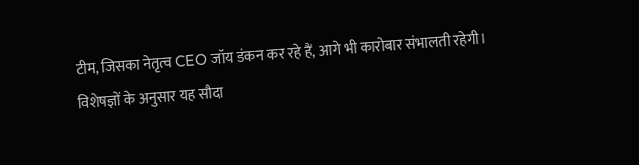टीम, जिसका नेतृत्व CEO जॉय डंकन कर रहे हैं, आगे भी कारोबार संभालती रहेगी।
विशेषज्ञों के अनुसार यह सौदा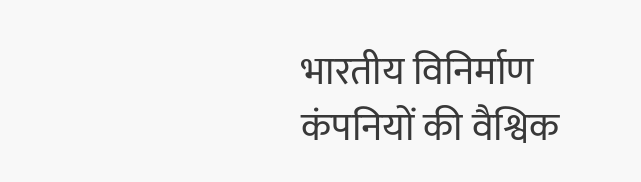भारतीय विनिर्माण कंपनियों की वैश्विक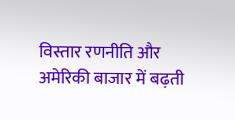विस्तार रणनीति और अमेरिकी बाजार में बढ़ती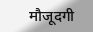मौजूदगी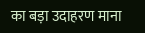का बड़ा उदाहरण माना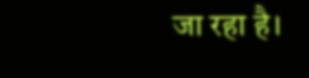जा रहा है।